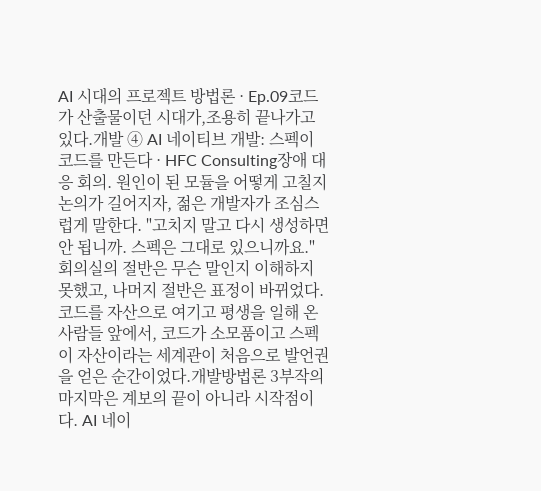AI 시대의 프로젝트 방법론 · Ep.09코드가 산출물이던 시대가,조용히 끝나가고 있다.개발 ④ AI 네이티브 개발: 스펙이 코드를 만든다 · HFC Consulting장애 대응 회의. 원인이 된 모듈을 어떻게 고칠지 논의가 길어지자, 젊은 개발자가 조심스럽게 말한다. "고치지 말고 다시 생성하면 안 됩니까. 스펙은 그대로 있으니까요." 회의실의 절반은 무슨 말인지 이해하지 못했고, 나머지 절반은 표정이 바뀌었다. 코드를 자산으로 여기고 평생을 일해 온 사람들 앞에서, 코드가 소모품이고 스펙이 자산이라는 세계관이 처음으로 발언권을 얻은 순간이었다.개발방법론 3부작의 마지막은 계보의 끝이 아니라 시작점이다. AI 네이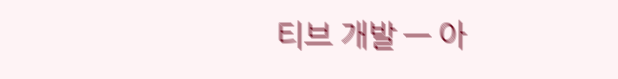티브 개발 — 아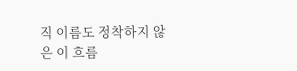직 이름도 정착하지 않은 이 흐름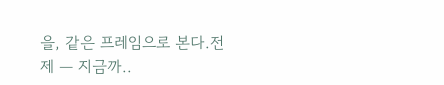을, 같은 프레임으로 본다.전제 — 지금까..